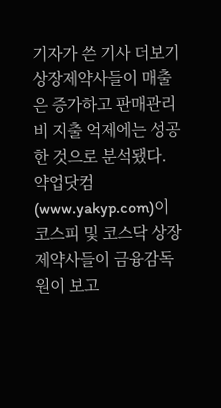기자가 쓴 기사 더보기
상장제약사들이 매출은 증가하고 판매관리비 지출 억제에는 성공한 것으로 분석됐다.
약업닷컴(www.yakyp.com)이 코스피 및 코스닥 상장 제약사들이 금융감독원이 보고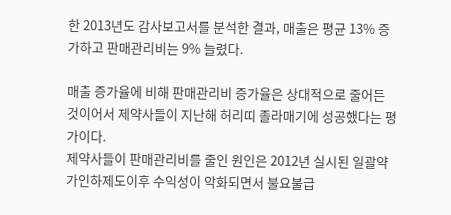한 2013년도 감사보고서를 분석한 결과, 매출은 평균 13% 증가하고 판매관리비는 9% 늘렸다.

매출 증가율에 비해 판매관리비 증가율은 상대적으로 줄어든 것이어서 제약사들이 지난해 허리띠 졸라매기에 성공했다는 평가이다.
제약사들이 판매관리비를 줄인 원인은 2012년 실시된 일괄약가인하제도이후 수익성이 악화되면서 불요불급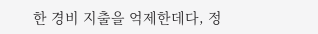한 경비 지출을 억제한데다, 정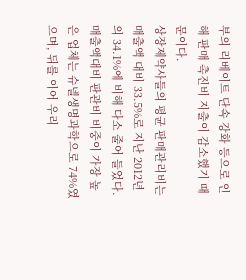부의 리베이트 단속 강화 등으로 인해 판매 촉진비 지출이 감소했기 때문이다.
상장제약사들의 평균 판매관리비는 매출액 대비 33.5%로 지난 2012년의 34.1%에 비해 다소 줄어 들었다.
매출액대비 판관비 비중이 가장 높은 업체는 슈넬생명과학으로 74%였으며, 뒤를 이어 우리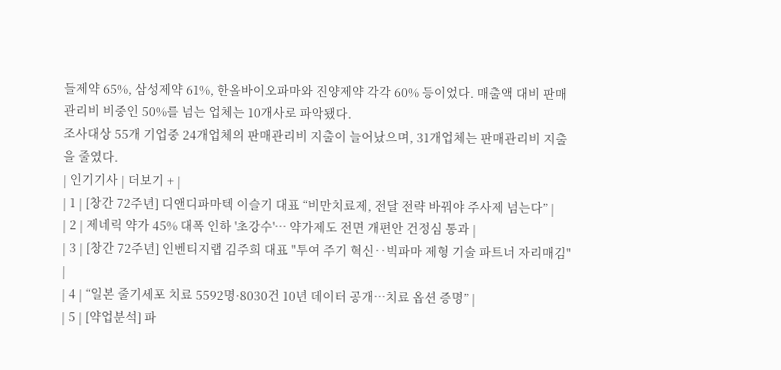들제약 65%, 삼성제약 61%, 한올바이오파마와 진양제약 각각 60% 등이었다. 매출액 대비 판매관리비 비중인 50%를 넘는 업체는 10개사로 파악됐다.
조사대상 55개 기업중 24개업체의 판매관리비 지출이 늘어났으며, 31개업체는 판매관리비 지출을 줄였다.
| 인기기사 | 더보기 + |
| 1 | [창간 72주년] 디앤디파마텍 이슬기 대표 “비만치료제, 전달 전략 바꿔야 주사제 넘는다” |
| 2 | 제네릭 약가 45% 대폭 인하 '초강수'… 약가제도 전면 개편안 건정심 통과 |
| 3 | [창간 72주년] 인벤티지랩 김주희 대표 "투여 주기 혁신‥빅파마 제형 기술 파트너 자리매김" |
| 4 | “일본 줄기세포 치료 5592명·8030건 10년 데이터 공개…치료 옵션 증명” |
| 5 | [약업분석] 파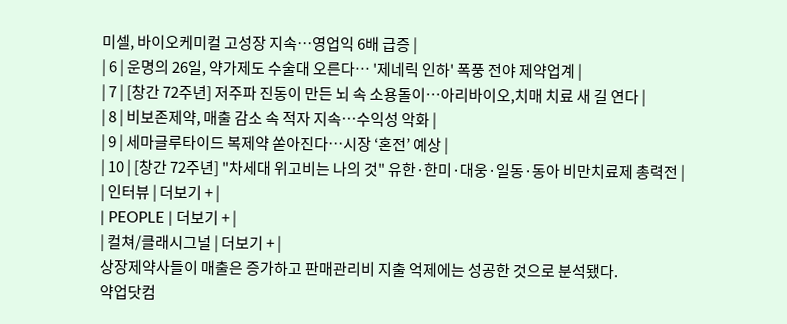미셀, 바이오케미컬 고성장 지속…영업익 6배 급증 |
| 6 | 운명의 26일, 약가제도 수술대 오른다… '제네릭 인하' 폭풍 전야 제약업계 |
| 7 | [창간 72주년] 저주파 진동이 만든 뇌 속 소용돌이…아리바이오,치매 치료 새 길 연다 |
| 8 | 비보존제약, 매출 감소 속 적자 지속…수익성 악화 |
| 9 | 세마글루타이드 복제약 쏟아진다…시장 ‘혼전’ 예상 |
| 10 | [창간 72주년] "차세대 위고비는 나의 것" 유한·한미·대웅·일동·동아 비만치료제 총력전 |
| 인터뷰 | 더보기 + |
| PEOPLE | 더보기 + |
| 컬쳐/클래시그널 | 더보기 + |
상장제약사들이 매출은 증가하고 판매관리비 지출 억제에는 성공한 것으로 분석됐다.
약업닷컴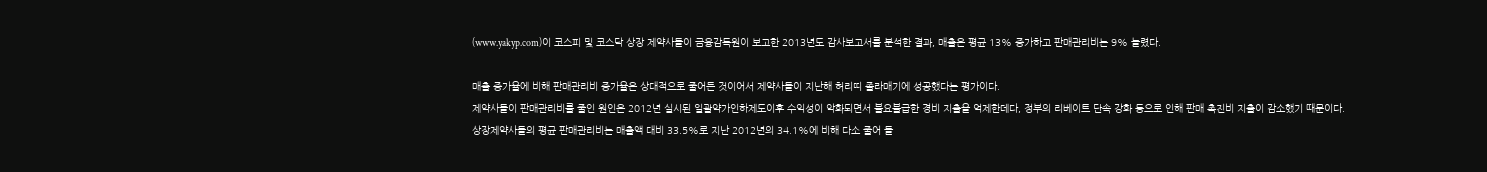(www.yakyp.com)이 코스피 및 코스닥 상장 제약사들이 금융감독원이 보고한 2013년도 감사보고서를 분석한 결과, 매출은 평균 13% 증가하고 판매관리비는 9% 늘렸다.

매출 증가율에 비해 판매관리비 증가율은 상대적으로 줄어든 것이어서 제약사들이 지난해 허리띠 졸라매기에 성공했다는 평가이다.
제약사들이 판매관리비를 줄인 원인은 2012년 실시된 일괄약가인하제도이후 수익성이 악화되면서 불요불급한 경비 지출을 억제한데다, 정부의 리베이트 단속 강화 등으로 인해 판매 촉진비 지출이 감소했기 때문이다.
상장제약사들의 평균 판매관리비는 매출액 대비 33.5%로 지난 2012년의 34.1%에 비해 다소 줄어 들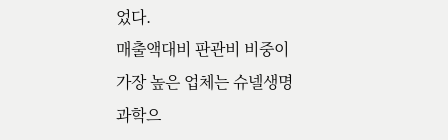었다.
매출액대비 판관비 비중이 가장 높은 업체는 슈넬생명과학으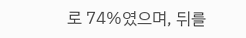로 74%였으며, 뒤를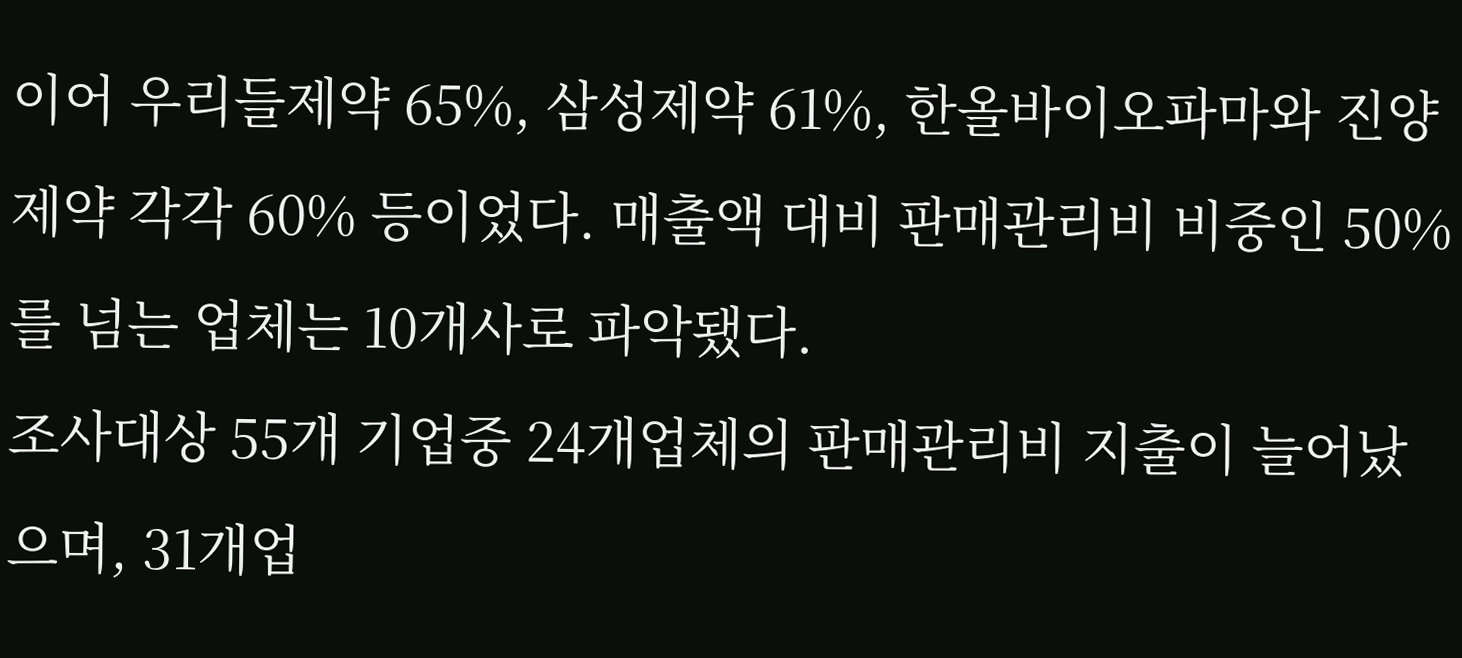이어 우리들제약 65%, 삼성제약 61%, 한올바이오파마와 진양제약 각각 60% 등이었다. 매출액 대비 판매관리비 비중인 50%를 넘는 업체는 10개사로 파악됐다.
조사대상 55개 기업중 24개업체의 판매관리비 지출이 늘어났으며, 31개업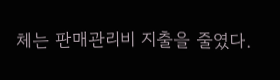체는 판매관리비 지출을 줄였다.